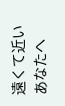遠くて近いあなたへ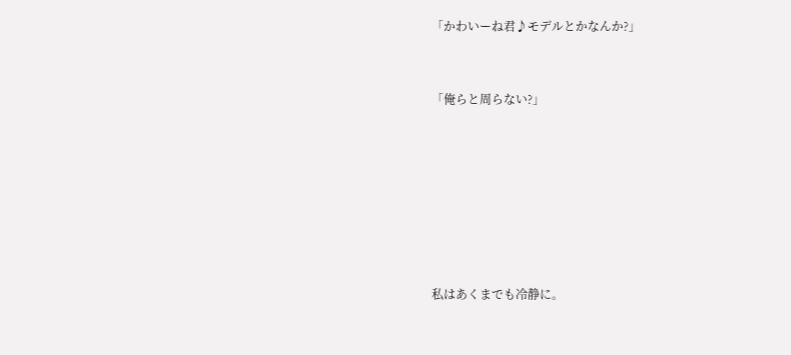「かわいーね君♪モデルとかなんか?」


「俺らと周らない?」







私はあくまでも冷静に。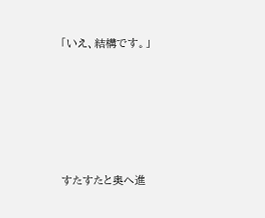「いえ、結構です。」





すたすたと奥へ進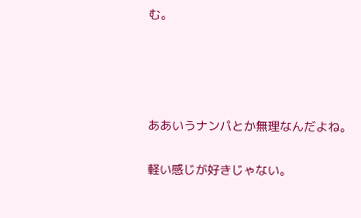む。




ああいうナンパとか無理なんだよね。

軽い感じが好きじゃない。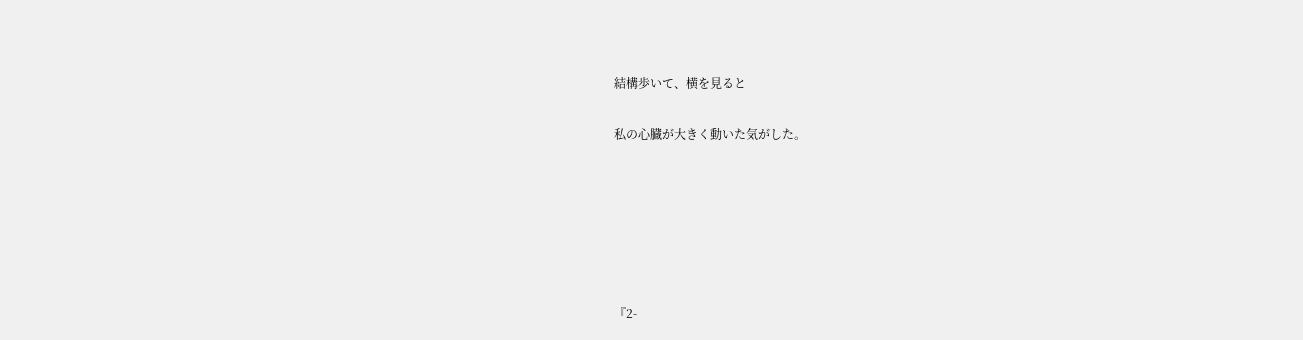結構歩いて、横を見ると

私の心臓が大きく動いた気がした。






『2-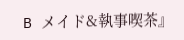B メイド&執事喫茶』